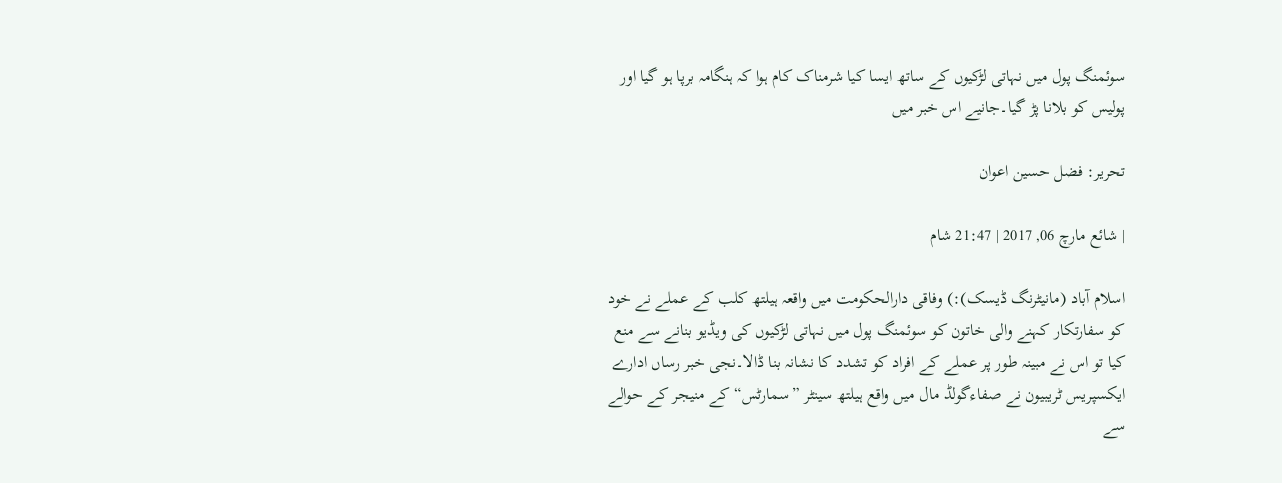سوئمنگ پول میں نہاتی لڑکیوں کے ساتھ ایسا کیا شرمناک کام ہوا کہ ہنگامہ برپا ہو گیا اور پولیس کو بلانا پڑ گیا۔جانیے اس خبر میں

تحریر: فضل حسین اعوان

| شائع مارچ 06, 2017 | 21:47 شام

اسلام آباد (مانیٹرنگ ڈیسک):) وفاقی دارالحکومت میں واقعہ ہیلتھ کلب کے عملے نے خود کو سفارتکار کہنے والی خاتون کو سوئمنگ پول میں نہاتی لڑکیوں کی ویڈیو بنانے سے منع کیا تو اس نے مبینہ طور پر عملے کے افراد کو تشدد کا نشانہ بنا ڈالا۔نجی خبر رساں ادارے ایکسپریس ٹریبیون نے صفاءگولڈ مال میں واقع ہیلتھ سینٹر ”سمارٹس“ کے منیجر کے حوالے سے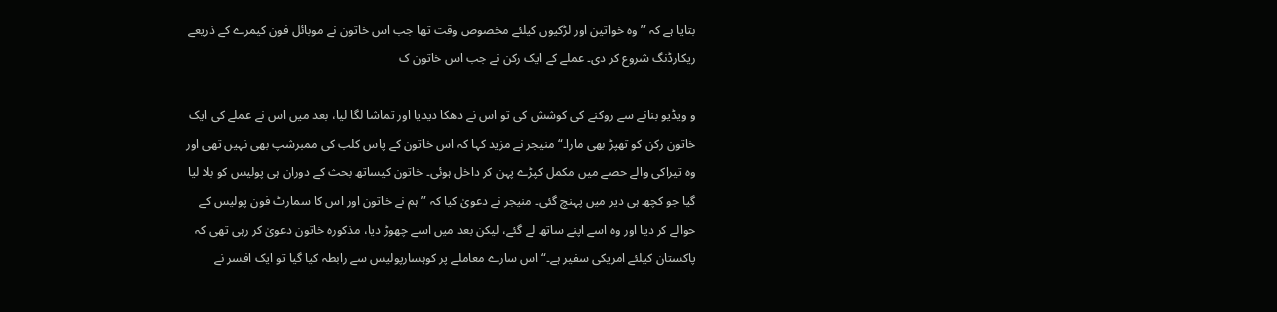بتایا ہے کہ ”وہ خواتین اور لڑکیوں کیلئے مخصوص وقت تھا جب اس خاتون نے موبائل فون کیمرے کے ذریعے ریکارڈنگ شروع کر دی۔ عملے کے ایک رکن نے جب اس خاتون ک

و ویڈیو بنانے سے روکنے کی کوشش کی تو اس نے دھکا دیدیا اور تماشا لگا لیا، بعد میں اس نے عملے کی ایک خاتون رکن کو تھپڑ بھی مارا۔“ منیجر نے مزید کہا کہ اس خاتون کے پاس کلب کی ممبرشپ بھی نہیں تھی اور وہ تیراکی والے حصے میں مکمل کپڑے پہن کر داخل ہوئی۔ خاتون کیساتھ بحث کے دوران ہی پولیس کو بلا لیا گیا جو کچھ ہی دیر میں پہنچ گئی۔ منیجر نے دعویٰ کیا کہ ”ہم نے خاتون اور اس کا سمارٹ فون پولیس کے حوالے کر دیا اور وہ اسے اپنے ساتھ لے گئے، لیکن بعد میں اسے چھوڑ دیا، مذکورہ خاتون دعویٰ کر رہی تھی کہ پاکستان کیلئے امریکی سفیر ہے۔“ اس سارے معاملے پر کوہسارپولیس سے رابطہ کیا گیا تو ایک افسر نے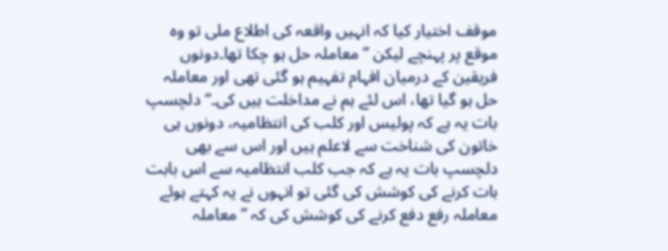موقف اختیار کیا کہ انہیں واقعہ کی اطلاع ملی تو وہ موقع پر پہنچے لیکن ”معاملہ حل ہو چکا تھا۔دونوں فریقین کے درمیان افہام تفہیم ہو گئی تھی اور معاملہ حل ہو گیا تھا، اس لئے ہم نے مداخلت ہیں کی۔“ دلچسپ بات یہ ہے کہ پولیس اور کلب کی انتظامیہ، دونوں ہی خاتون کی شناخت سے لاعلم ہیں اور اس سے بھی دلچسپ بات یہ ہے کہ جب کلب انتظامیہ سے اس بابت بات کرنے کی کوشش کی گئی تو انہوں نے یہ کہتے ہوئے معاملہ رفع دفع کرنے کی کوشش کی کہ ”معاملہ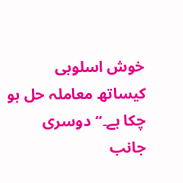خوش اسلوبی کیساتھ معاملہ حل ہو چکا ہے۔“دوسری جانب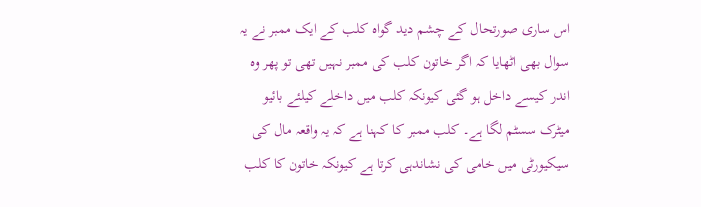اس ساری صورتحال کے چشم دید گواہ کلب کے ایک ممبر نے یہ سوال بھی اٹھایا کہ اگر خاتون کلب کی ممبر نہیں تھی تو پھر وہ اندر کیسے داخل ہو گئی کیونکہ کلب میں داخلے کیلئے بائیو میٹرک سسٹم لگا ہے۔ کلب ممبر کا کہنا ہے کہ یہ واقعہ مال کی سیکیورٹی میں خامی کی نشاندہی کرتا ہے کیونکہ خاتون کا کلب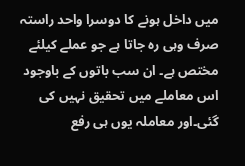میں داخل ہونے کا دوسرا واحد راستہ صرف وہی رہ جاتا ہے جو عملے کیلئے مختص ہے۔ ان سب باتوں کے باوجود اس معاملے میں تحقیق نہیں کی گئی۔اور معاملہ یوں ہی رفع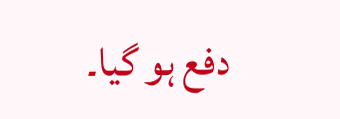دفع ہو گیا۔